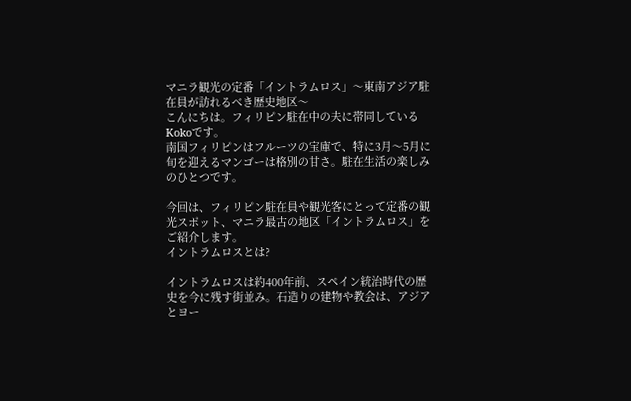マニラ観光の定番「イントラムロス」〜東南アジア駐在員が訪れるべき歴史地区〜
こんにちは。フィリピン駐在中の夫に帯同しているKokoです。
南国フィリピンはフルーツの宝庫で、特に3月〜5月に旬を迎えるマンゴーは格別の甘さ。駐在生活の楽しみのひとつです。

今回は、フィリピン駐在員や観光客にとって定番の観光スポット、マニラ最古の地区「イントラムロス」をご紹介します。
イントラムロスとは?

イントラムロスは約400年前、スペイン統治時代の歴史を今に残す街並み。石造りの建物や教会は、アジアとヨー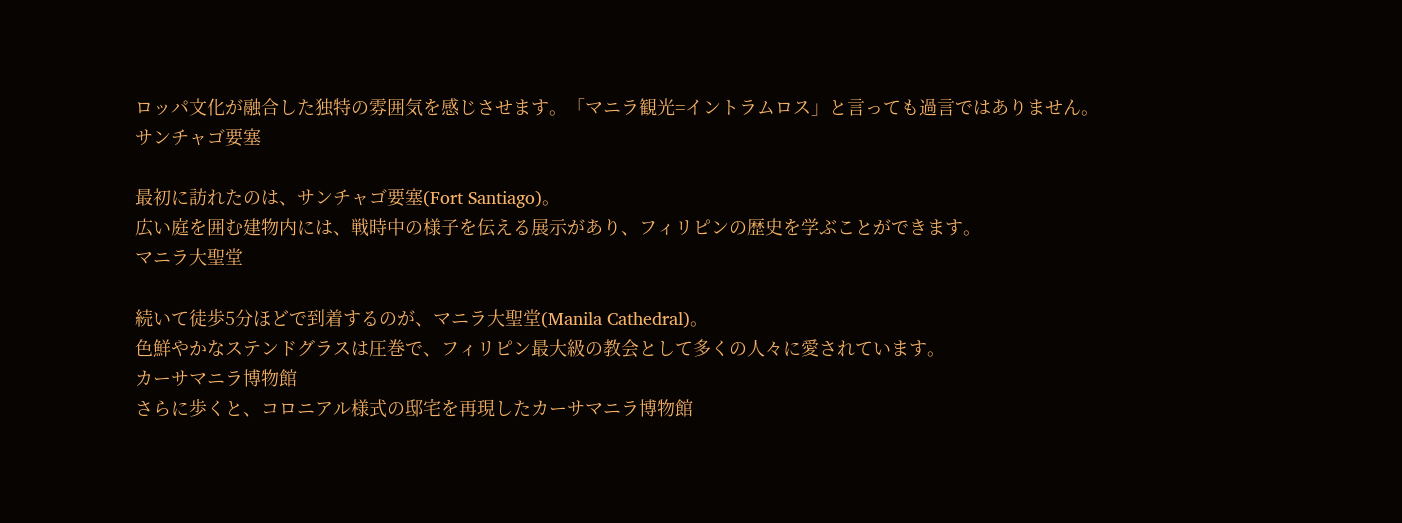ロッパ文化が融合した独特の雰囲気を感じさせます。「マニラ観光=イントラムロス」と言っても過言ではありません。
サンチャゴ要塞

最初に訪れたのは、サンチャゴ要塞(Fort Santiago)。
広い庭を囲む建物内には、戦時中の様子を伝える展示があり、フィリピンの歴史を学ぶことができます。
マニラ大聖堂

続いて徒歩5分ほどで到着するのが、マニラ大聖堂(Manila Cathedral)。
色鮮やかなステンドグラスは圧巻で、フィリピン最大級の教会として多くの人々に愛されています。
カーサマニラ博物館
さらに歩くと、コロニアル様式の邸宅を再現したカーサマニラ博物館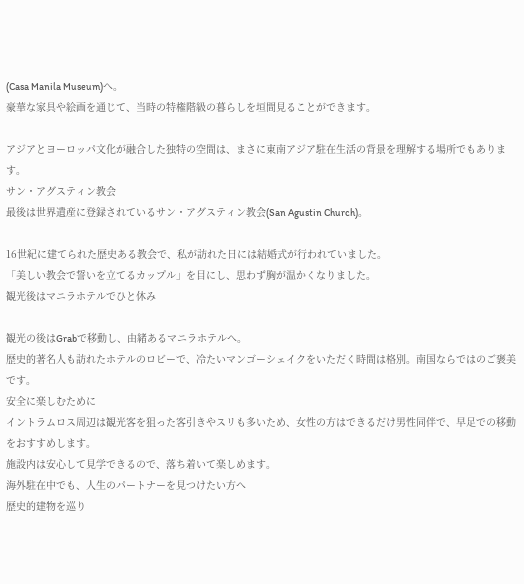(Casa Manila Museum)へ。
豪華な家具や絵画を通じて、当時の特権階級の暮らしを垣間見ることができます。

アジアとヨーロッパ文化が融合した独特の空間は、まさに東南アジア駐在生活の背景を理解する場所でもあります。
サン・アグスティン教会
最後は世界遺産に登録されているサン・アグスティン教会(San Agustin Church)。

16世紀に建てられた歴史ある教会で、私が訪れた日には結婚式が行われていました。
「美しい教会で誓いを立てるカップル」を目にし、思わず胸が温かくなりました。
観光後はマニラホテルでひと休み

観光の後はGrabで移動し、由緒あるマニラホテルへ。
歴史的著名人も訪れたホテルのロビーで、冷たいマンゴーシェイクをいただく時間は格別。南国ならではのご褒美です。
安全に楽しむために
イントラムロス周辺は観光客を狙った客引きやスリも多いため、女性の方はできるだけ男性同伴で、早足での移動をおすすめします。
施設内は安心して見学できるので、落ち着いて楽しめます。
海外駐在中でも、人生のパートナーを見つけたい方へ
歴史的建物を巡り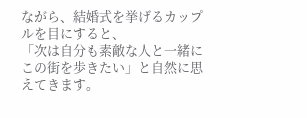ながら、結婚式を挙げるカップルを目にすると、
「次は自分も素敵な人と一緒にこの街を歩きたい」と自然に思えてきます。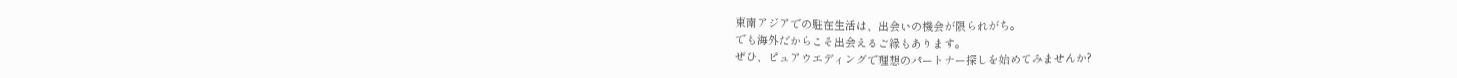東南アジアでの駐在生活は、出会いの機会が限られがち。
でも海外だからこそ出会えるご縁もあります。
ぜひ、ピュアウエディングで理想のパートナー探しを始めてみませんか?